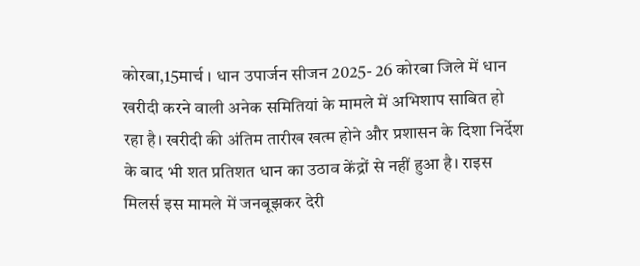कोरबा,15मार्च । धान उपार्जन सीजन 2025- 26 कोरबा जिले में धान खरीदी करने वाली अनेक समितियां के मामले में अभिशाप साबित हो रहा है। खरीदी की अंतिम तारीख खत्म होने और प्रशासन के दिशा निर्देश के बाद भी शत प्रतिशत धान का उठाव केंद्रों से नहीं हुआ है। राइस मिलर्स इस मामले में जनबूझकर देरी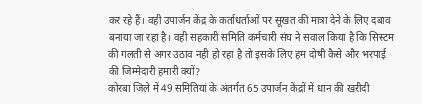कर रहे हैं। वही उपार्जन केंद्र के कर्ताधर्ताओं पर सूखत की मात्रा देने के लिए दबाव बनाया जा रहा है। वही सहकारी समिति कर्मचारी संघ ने सवाल किया है कि सिस्टम की गलती से अगर उठाव नही हो रहा है तो इसके लिए हम दोषी कैसे और भरपाई की जिम्मेदारी हमारी क्यों?
कोरबा जिले में 49 समितियां के अंतर्गत 65 उपार्जन केंद्रों में धान की खरीदी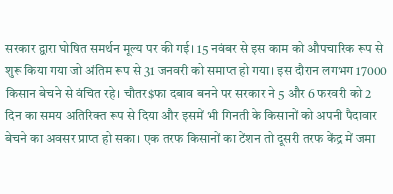सरकार द्वारा घोषित समर्थन मूल्य पर की गई। 15 नवंबर से इस काम को औपचारिक रूप से शुरू किया गया जो अंतिम रूप से 31 जनवरी को समाप्त हो गया। इस दौरान लगभग 17000 किसान बेचने से वंचित रहे। चौतर$फा दबाव बनने पर सरकार ने 5 और 6 फरवरी को 2 दिन का समय अतिरिक्त रूप से दिया और इसमें भी गिनती के किसानों को अपनी पैदावार बेचने का अवसर प्राप्त हो सका। एक तरफ किसानों का टेंशन तो दूसरी तरफ केंद्र में जमा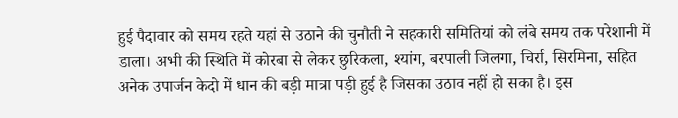हुई पैदावार को समय रहते यहां से उठाने की चुनौती ने सहकारी समितियां को लंबे समय तक परेशानी में डाला। अभी की स्थिति में कोरबा से लेकर छुरिकला, श्यांग, बरपाली जिलगा, चिर्रा, सिरमिना, सहित अनेक उपार्जन केदो में धान की बड़ी मात्रा पड़ी हुई है जिसका उठाव नहीं हो सका है। इस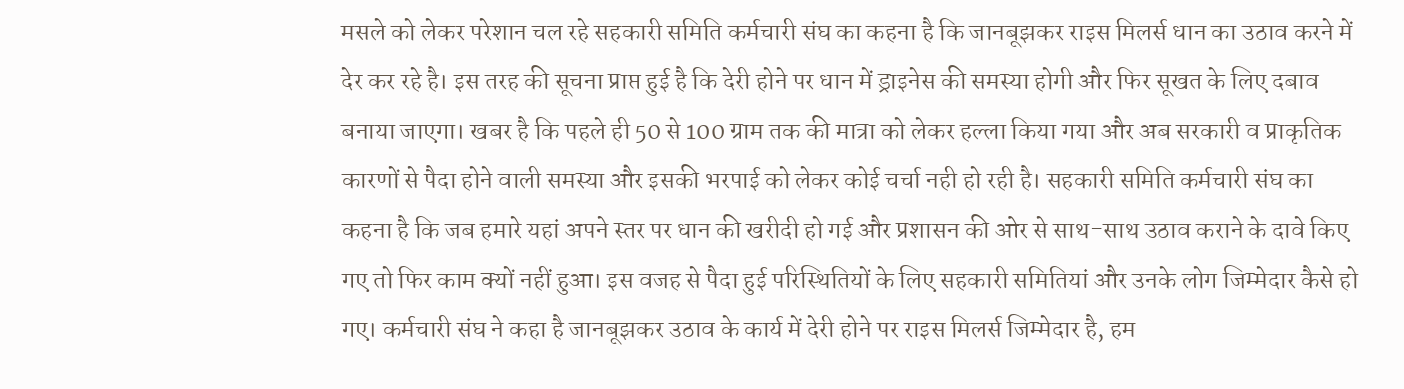मसले को लेकर परेशान चल रहे सहकारी समिति कर्मचारी संघ का कहना है कि जानबूझकर राइस मिलर्स धान का उठाव करने में देर कर रहे है। इस तरह की सूचना प्राप्त हुई है कि देरी होने पर धान में ड्राइनेस की समस्या होगी और फिर सूखत के लिए दबाव बनाया जाएगा। खबर है कि पहले ही 50 से 100 ग्राम तक की मात्रा को लेकर हल्ला किया गया और अब सरकारी व प्राकृतिक कारणों से पैदा होने वाली समस्या और इसकी भरपाई को लेकर कोई चर्चा नही हो रही है। सहकारी समिति कर्मचारी संघ का कहना है कि जब हमारे यहां अपने स्तर पर धान की खरीदी हो गई और प्रशासन की ओर से साथ-साथ उठाव कराने के दावे किए गए तो फिर काम क्यों नहीं हुआ। इस वजह से पैदा हुई परिस्थितियों के लिए सहकारी समितियां और उनके लोग जिम्मेदार कैसे हो गए। कर्मचारी संघ ने कहा है जानबूझकर उठाव के कार्य में देरी होने पर राइस मिलर्स जिम्मेदार है, हम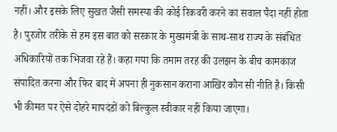नहीं। और इसके लिए सुखत जैसी समस्या की कोई रिकवरी करने का सवाल पैदा नहीं होता है। पुरजोर तरीके से हम इस बात को सरकार के मुख्यमंत्री के साथ-साथ राज्य के संबंधित अधिकारियों तक भिजवा रहे हैं। कहा गया कि तमाम तरह की उलझन के बीच कामकाज संपादित करना और फिर बाद में अपना ही नुकसान कराना आखिर कौन सी नीति है। किसी भी कीमत पर ऐसे दोहरे मापदंडों को बिल्कुल स्वीकार नहीं किया जाएगा।